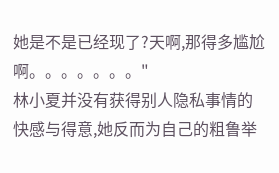她是不是已经现了?天啊,那得多尴尬啊。。。。。。。"
林小夏并没有获得别人隐私事情的快感与得意,她反而为自己的粗鲁举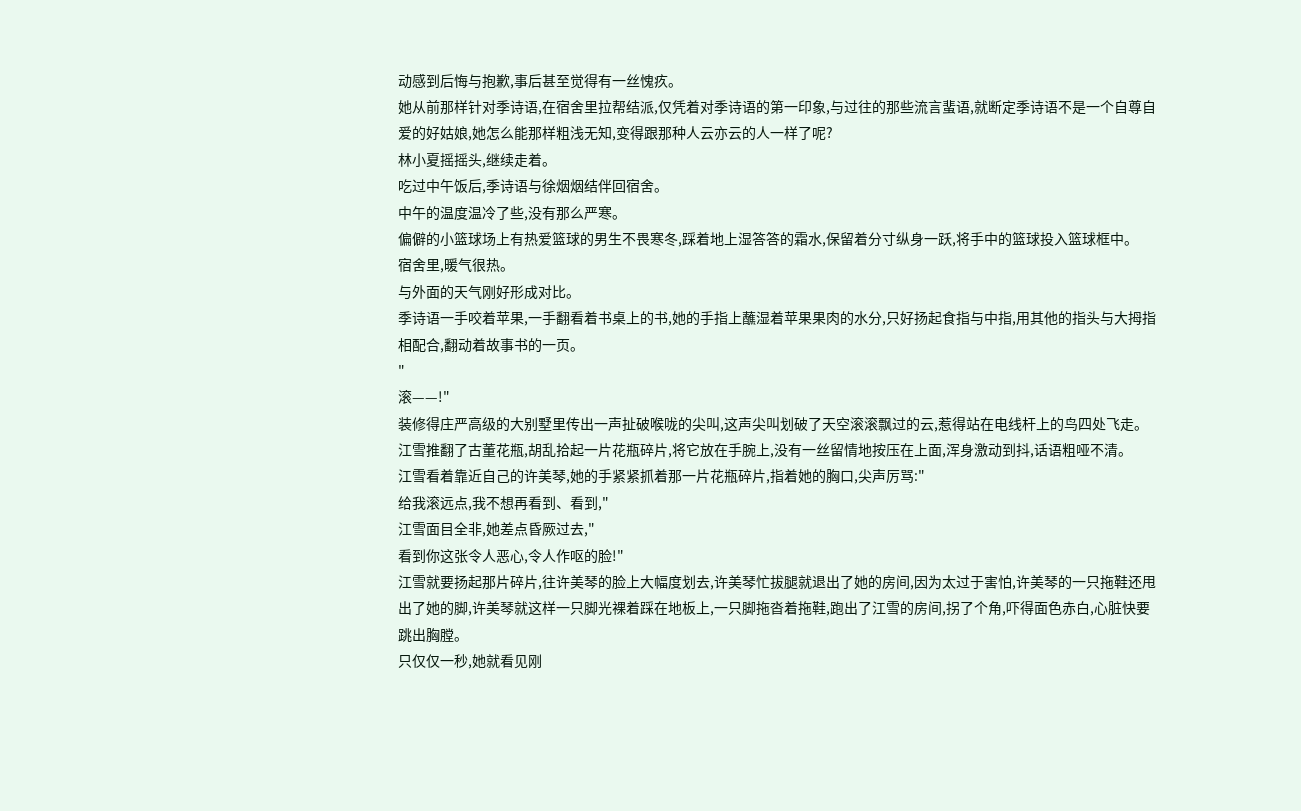动感到后悔与抱歉,事后甚至觉得有一丝愧疚。
她从前那样针对季诗语,在宿舍里拉帮结派,仅凭着对季诗语的第一印象,与过往的那些流言蜚语,就断定季诗语不是一个自尊自爱的好姑娘,她怎么能那样粗浅无知,变得跟那种人云亦云的人一样了呢?
林小夏摇摇头,继续走着。
吃过中午饭后,季诗语与徐烟烟结伴回宿舍。
中午的温度温冷了些,没有那么严寒。
偏僻的小篮球场上有热爱篮球的男生不畏寒冬,踩着地上湿答答的霜水,保留着分寸纵身一跃,将手中的篮球投入篮球框中。
宿舍里,暖气很热。
与外面的天气刚好形成对比。
季诗语一手咬着苹果,一手翻看着书桌上的书,她的手指上蘸湿着苹果果肉的水分,只好扬起食指与中指,用其他的指头与大拇指相配合,翻动着故事书的一页。
"
滚——!"
装修得庄严高级的大别墅里传出一声扯破喉咙的尖叫,这声尖叫划破了天空滚滚飘过的云,惹得站在电线杆上的鸟四处飞走。
江雪推翻了古董花瓶,胡乱拾起一片花瓶碎片,将它放在手腕上,没有一丝留情地按压在上面,浑身激动到抖,话语粗哑不清。
江雪看着靠近自己的许美琴,她的手紧紧抓着那一片花瓶碎片,指着她的胸口,尖声厉骂:"
给我滚远点,我不想再看到、看到,"
江雪面目全非,她差点昏厥过去,"
看到你这张令人恶心,令人作呕的脸!"
江雪就要扬起那片碎片,往许美琴的脸上大幅度划去,许美琴忙拔腿就退出了她的房间,因为太过于害怕,许美琴的一只拖鞋还甩出了她的脚,许美琴就这样一只脚光裸着踩在地板上,一只脚拖沓着拖鞋,跑出了江雪的房间,拐了个角,吓得面色赤白,心脏快要跳出胸膛。
只仅仅一秒,她就看见刚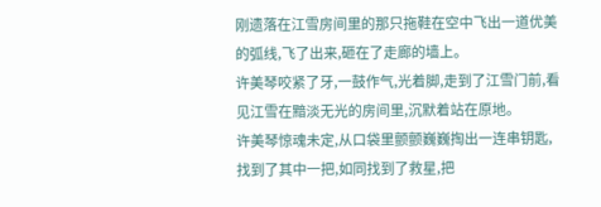刚遗落在江雪房间里的那只拖鞋在空中飞出一道优美的弧线,飞了出来,砸在了走廊的墙上。
许美琴咬紧了牙,一鼓作气,光着脚,走到了江雪门前,看见江雪在黯淡无光的房间里,沉默着站在原地。
许美琴惊魂未定,从口袋里颤颤巍巍掏出一连串钥匙,找到了其中一把,如同找到了救星,把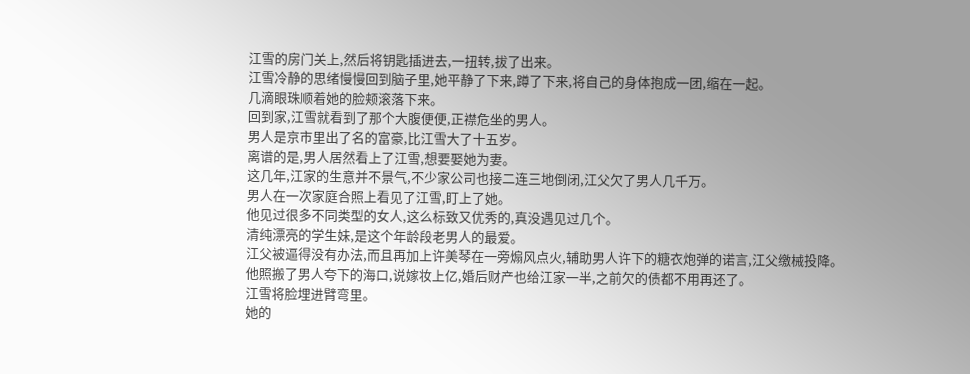江雪的房门关上,然后将钥匙插进去,一扭转,拔了出来。
江雪冷静的思绪慢慢回到脑子里,她平静了下来,蹲了下来,将自己的身体抱成一团,缩在一起。
几滴眼珠顺着她的脸颊滚落下来。
回到家,江雪就看到了那个大腹便便,正襟危坐的男人。
男人是京市里出了名的富豪,比江雪大了十五岁。
离谱的是,男人居然看上了江雪,想要娶她为妻。
这几年,江家的生意并不景气,不少家公司也接二连三地倒闭,江父欠了男人几千万。
男人在一次家庭合照上看见了江雪,盯上了她。
他见过很多不同类型的女人,这么标致又优秀的,真没遇见过几个。
清纯漂亮的学生妹,是这个年龄段老男人的最爱。
江父被逼得没有办法,而且再加上许美琴在一旁煽风点火,辅助男人许下的糖衣炮弹的诺言,江父缴械投降。
他照搬了男人夸下的海口,说嫁妆上亿,婚后财产也给江家一半,之前欠的债都不用再还了。
江雪将脸埋进臂弯里。
她的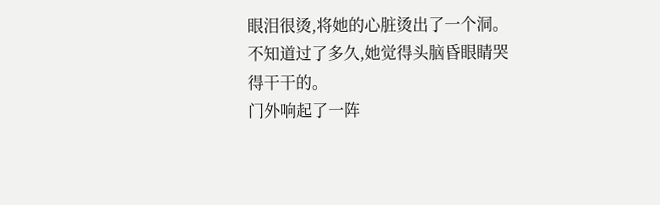眼泪很烫,将她的心脏烫出了一个洞。
不知道过了多久,她觉得头脑昏眼睛哭得干干的。
门外响起了一阵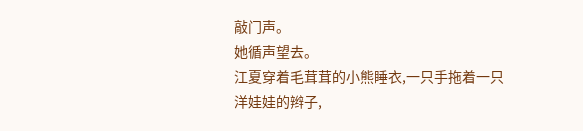敲门声。
她循声望去。
江夏穿着毛茸茸的小熊睡衣,一只手拖着一只洋娃娃的辫子,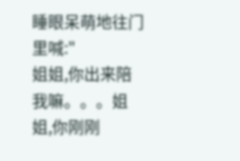睡眼呆萌地往门里喊:"
姐姐,你出来陪我嘛。。。姐姐,你刚刚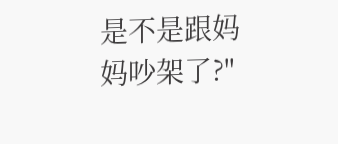是不是跟妈妈吵架了?"